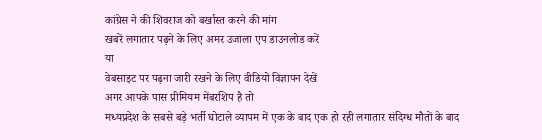कांग्रेस ने की शिवराज को बर्खास्त करने की मांग
खबरें लगातार पढ़ने के लिए अमर उजाला एप डाउनलोड करें
या
वेबसाइट पर पढ़ना जारी रखने के लिए वीडियो विज्ञापन देखें
अगर आपके पास प्रीमियम मेंबरशिप है तो
मध्यप्रदेश के सबसे बड़े भर्ती घोटाले व्यापम में एक के बाद एक हो रही लगातार संदिग्ध मौतों के बाद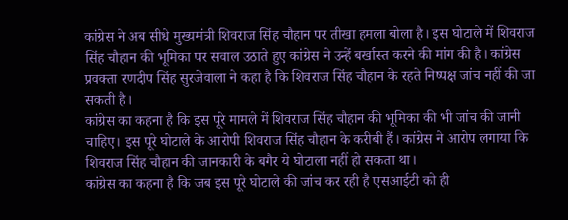कांग्रेस ने अब सीधे मुख्यमंत्री शिवराज सिंह चौहान पर तीखा हमला बोला है। इस घोटाले में शिवराज सिंह चौहान की भूमिका पर सवाल उठाते हुए कांग्रेस ने उन्हें बर्खास्त करने की मांग की है। कांग्रेस प्रवक्ता रणदीप सिंह सुरजेवाला ने कहा है कि शिवराज सिंह चौहान के रहते निष्पक्ष जांच नहीं की जा सकती है।
कांग्रेस का कहना है कि इस पूरे मामले में शिवराज सिंह चौहान की भूमिका की भी जांच की जानी चाहिए। इस पूरे घोटाले के आरोपी शिवराज सिंह चौहान के करीबी हैं। कांग्रेस ने आरोप लगाया कि शिवराज सिंह चौहान की जानकारी के बगैर ये घोटाला नहीं हो सकता था।
कांग्रेस का कहना है कि जब इस पूरे घोटाले की जांच कर रही है एसआईटी को ही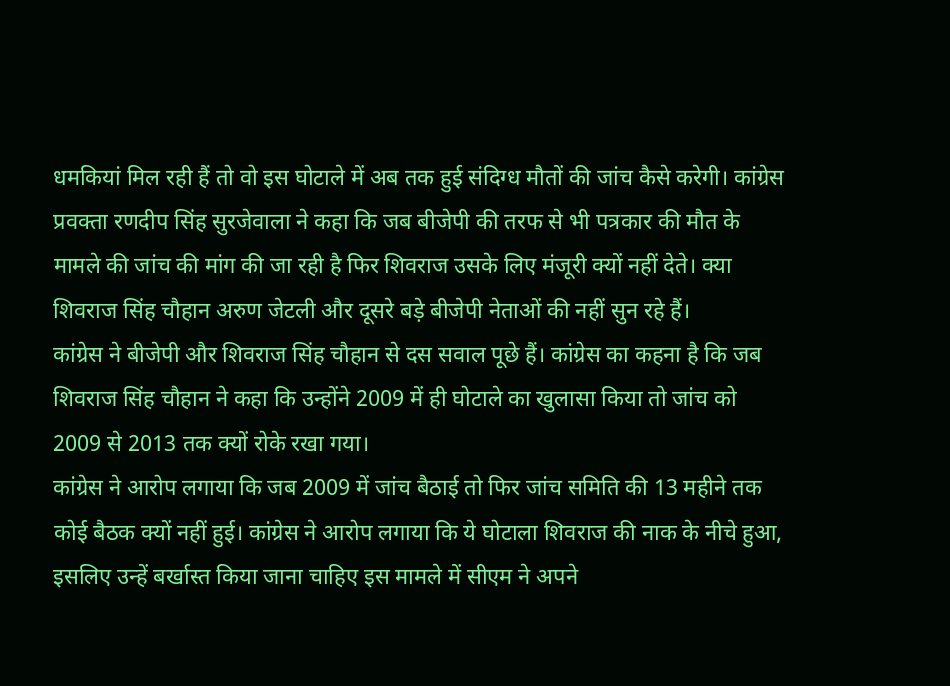धमकियां मिल रही हैं तो वो इस घोटाले में अब तक हुई संदिग्ध मौतों की जांच कैसे करेगी। कांग्रेस प्रवक्ता रणदीप सिंह सुरजेवाला ने कहा कि जब बीजेपी की तरफ से भी पत्रकार की मौत के मामले की जांच की मांग की जा रही है फिर शिवराज उसके लिए मंजूरी क्यों नहीं देते। क्या शिवराज सिंह चौहान अरुण जेटली और दूसरे बड़े बीजेपी नेताओं की नहीं सुन रहे हैं।
कांग्रेस ने बीजेपी और शिवराज सिंह चौहान से दस सवाल पूछे हैं। कांग्रेस का कहना है कि जब शिवराज सिंह चौहान ने कहा कि उन्होंने 2009 में ही घोटाले का खुलासा किया तो जांच को 2009 से 2013 तक क्यों रोके रखा गया।
कांग्रेस ने आरोप लगाया कि जब 2009 में जांच बैठाई तो फिर जांच समिति की 13 महीने तक कोई बैठक क्यों नहीं हुई। कांग्रेस ने आरोप लगाया कि ये घोटाला शिवराज की नाक के नीचे हुआ, इसलिए उन्हें बर्खास्त किया जाना चाहिए इस मामले में सीएम ने अपने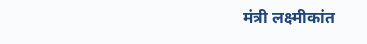मंत्री लक्ष्मीकांत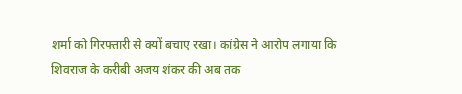शर्मा को गिरफ्तारी से क्यों बचाए रखा। कांग्रेस ने आरोप लगाया कि शिवराज के करीबी अजय शंकर की अब तक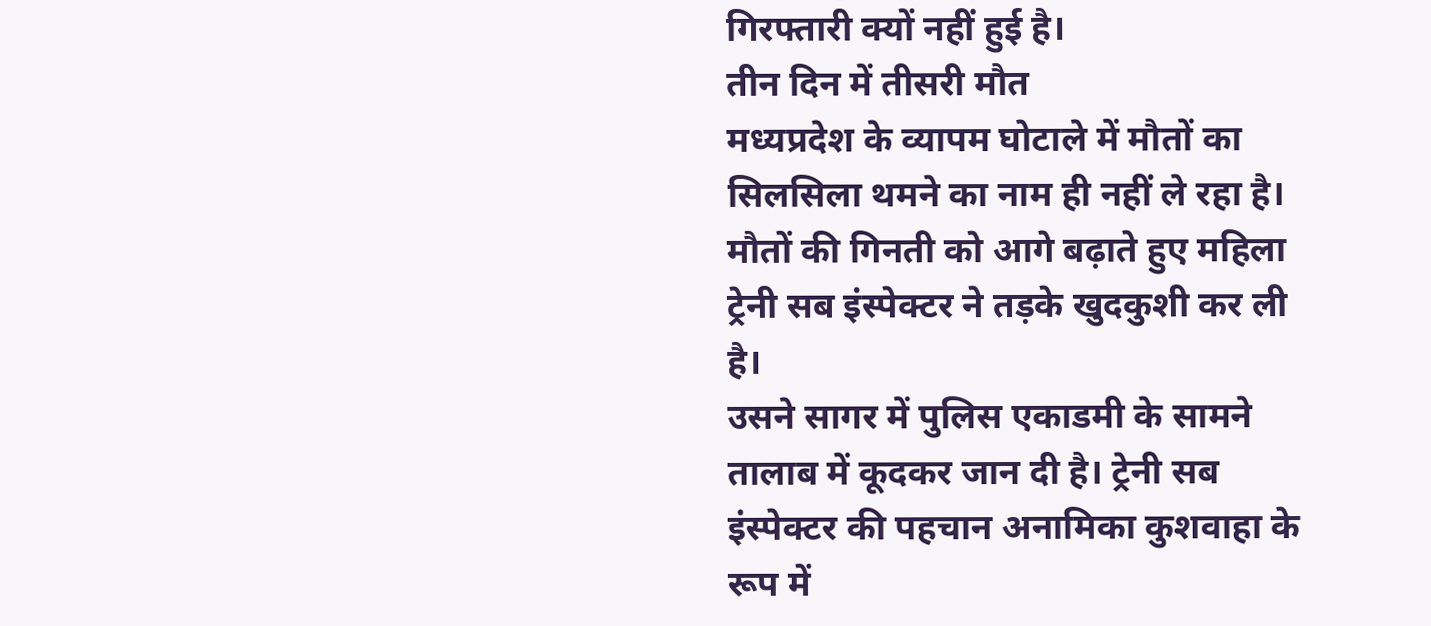गिरफ्तारी क्यों नहीं हुई है।
तीन दिन में तीसरी मौत
मध्यप्रदेश के व्यापम घोटाले में मौतों का सिलसिला थमने का नाम ही नहीं ले रहा है। मौतों की गिनती को आगे बढ़ाते हुए महिला ट्रेनी सब इंस्पेक्टर ने तड़के खुदकुशी कर ली है।
उसने सागर में पुलिस एकाडमी के सामने तालाब में कूदकर जान दी है। ट्रेनी सब इंस्पेक्टर की पहचान अनामिका कुशवाहा के रूप में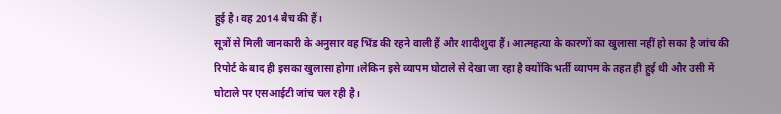हुई है। वह 2014 बैच की हैं।
सूत्रों से मिली जानकारी के अनुसार वह भिंड की रहने वाली हैं और शादीशुदा हैं। आत्महत्या के कारणों का खुलासा नहीं हो सका है जांच की रिपोर्ट के बाद ही इसका खुलासा होगा।लेकिन इसे व्यापम घोटाले से देखा जा रहा है क्योंकि भर्ती व्यापम के तहत ही हुई थी और उसी में घोटाले पर एसआईटी जांच चल रही है।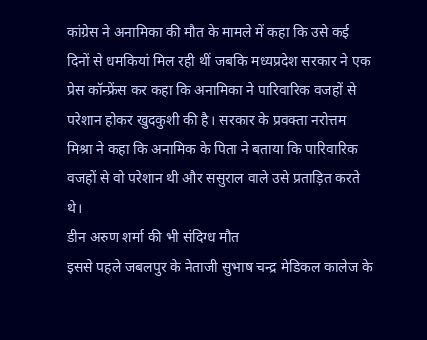कांग्रेस ने अनामिका की मौत के मामले में कहा कि उसे कई दिनों से धमकियां मिल रही थीं जबकि मध्यप्रदेश सरकार ने एक प्रेस कॉन्फ्रेंस कर कहा कि अनामिका ने पारिवारिक वजहों से परेशान होकर खुदकुशी की है। सरकार के प्रवक्ता नरोत्तम मिश्रा ने कहा कि अनामिक के पिता ने बताया कि पारिवारिक वजहों से वो परेशान थी और ससुराल वाले उसे प्रताड़ित करते थे।
डीन अरुण शर्मा की भी संदिग्ध मौत
इससे पहले जबलपुर के नेताजी सुभाष चन्द्र मेडिकल कालेज के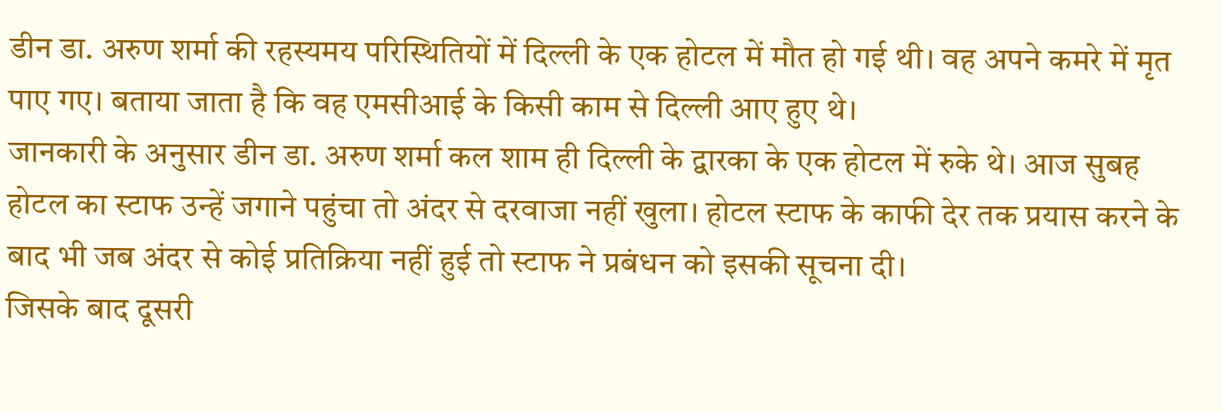डीन डा. अरुण शर्मा की रहस्यमय परिस्थितियों में दिल्ली के एक होटल में मौत हो गई थी। वह अपने कमरे में मृत पाए गए। बताया जाता है कि वह एमसीआई के किसी काम से दिल्ली आए हुए थे।
जानकारी के अनुसार डीन डा. अरुण शर्मा कल शाम ही दिल्ली के द्वारका के एक होटल में रुके थे। आज सुबह होटल का स्टाफ उन्हें जगाने पहुंचा तो अंदर से दरवाजा नहीं खुला। होटल स्टाफ के काफी देर तक प्रयास करने के बाद भी जब अंदर से कोई प्रतिक्रिया नहीं हुई तो स्टाफ ने प्रबंधन को इसकी सूचना दी।
जिसके बाद दूसरी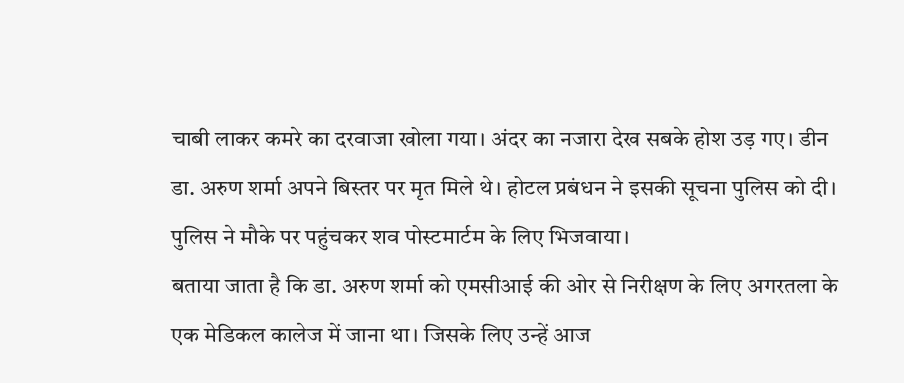चाबी लाकर कमरे का दरवाजा खोला गया। अंदर का नजारा देख सबके होश उड़ गए। डीन डा. अरुण शर्मा अपने बिस्तर पर मृत मिले थे। होटल प्रबंधन ने इसकी सूचना पुलिस को दी। पुलिस ने मौके पर पहुंचकर शव पोस्टमार्टम के लिए भिजवाया।
बताया जाता है कि डा. अरुण शर्मा को एमसीआई की ओर से निरीक्षण के लिए अगरतला के एक मेडिकल कालेज में जाना था। जिसके लिए उन्हें आज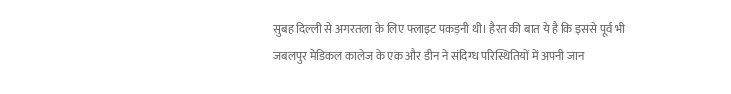सुबह दिल्ली से अगरतला के लिए फ्लाइट पकड़नी थी। हैरत की बात ये है कि इससे पूर्व भी जबलपुर मेडिकल कालेज के एक और डीन ने संदिग्ध परिस्थितियों में अपनी जान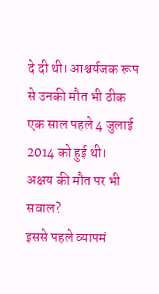दे दी थी। आश्चर्यजक रूप से उनकी मौत भी ठीक एक साल पहले 4 जुलाई 2014 को हुई थी।
अक्षय की मौत पर भी सवाल?
इससे पहले व्यापमं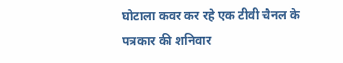घोटाला कवर कर रहे एक टीवी चैनल के पत्रकार की शनिवार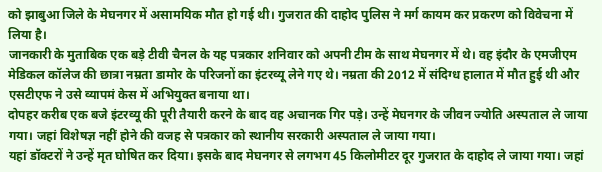को झाबुआ जिले के मेघनगर में असामयिक मौत हो गई थी। गुजरात की दाहोद पुलिस ने मर्ग कायम कर प्रकरण को विवेचना में लिया है।
जानकारी के मुताबिक एक बड़े टीवी चैनल के यह पत्रकार शनिवार को अपनी टीम के साथ मेघनगर में थे। वह इंदौर के एमजीएम मेडिकल कॉलेज की छात्रा नम्रता डामोर के परिजनों का इंटरव्यू लेने गए थे। नम्रता की 2012 में संदिग्ध हालात में मौत हुई थी और एसटीएफ ने उसे व्यापमं केस में अभियुक्त बनाया था।
दोपहर करीब एक बजे इंटरव्यू की पूरी तैयारी करने के बाद वह अचानक गिर पड़े। उन्हें मेघनगर के जीवन ज्योति अस्पताल ले जाया गया। जहां विशेषज्ञ नहीं होने की वजह से पत्रकार को स्थानीय सरकारी अस्पताल ले जाया गया।
यहां डॉक्टरों ने उन्हें मृत घोषित कर दिया। इसके बाद मेघनगर से लगभग 45 किलोमीटर दूर गुजरात के दाहोद ले जाया गया। जहां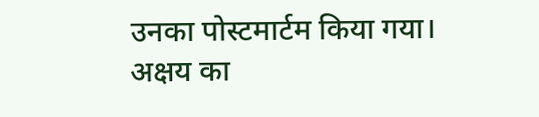उनका पोस्टमार्टम किया गया। अक्षय का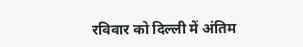रविवार को दिल्ली में अंतिम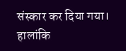संस्कार कर दिया गया। हालांकि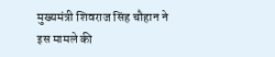मुख्यमंत्री शिवराज सिंह चौहान ने इस मामले की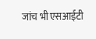जांच भी एसआईटी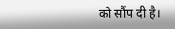को सौंप दी है।